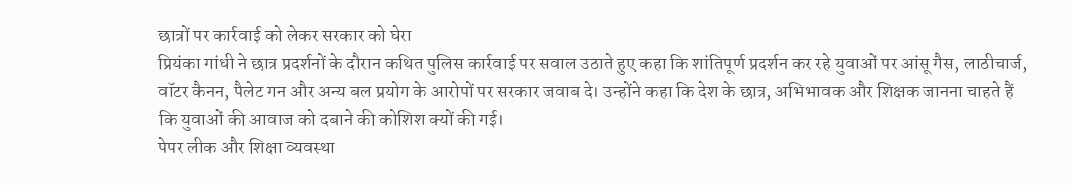छात्रों पर कार्रवाई को लेकर सरकार को घेरा
प्रियंका गांधी ने छात्र प्रदर्शनों के दौरान कथित पुलिस कार्रवाई पर सवाल उठाते हुए कहा कि शांतिपूर्ण प्रदर्शन कर रहे युवाओं पर आंसू गैस, लाठीचार्ज, वॉटर कैनन, पैलेट गन और अन्य बल प्रयोग के आरोपों पर सरकार जवाब दे। उन्होंने कहा कि देश के छात्र, अभिभावक और शिक्षक जानना चाहते हैं कि युवाओं की आवाज को दबाने की कोशिश क्यों की गई।
पेपर लीक और शिक्षा व्यवस्था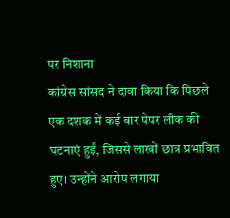पर निशाना
कांग्रेस सांसद ने दावा किया कि पिछले एक दशक में कई बार पेपर लीक की घटनाएं हुईं, जिससे लाखों छात्र प्रभावित हुए। उन्होंने आरोप लगाया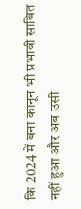कि 2024 में बना कानून भी प्रभावी साबित नहीं हुआ और अब उसी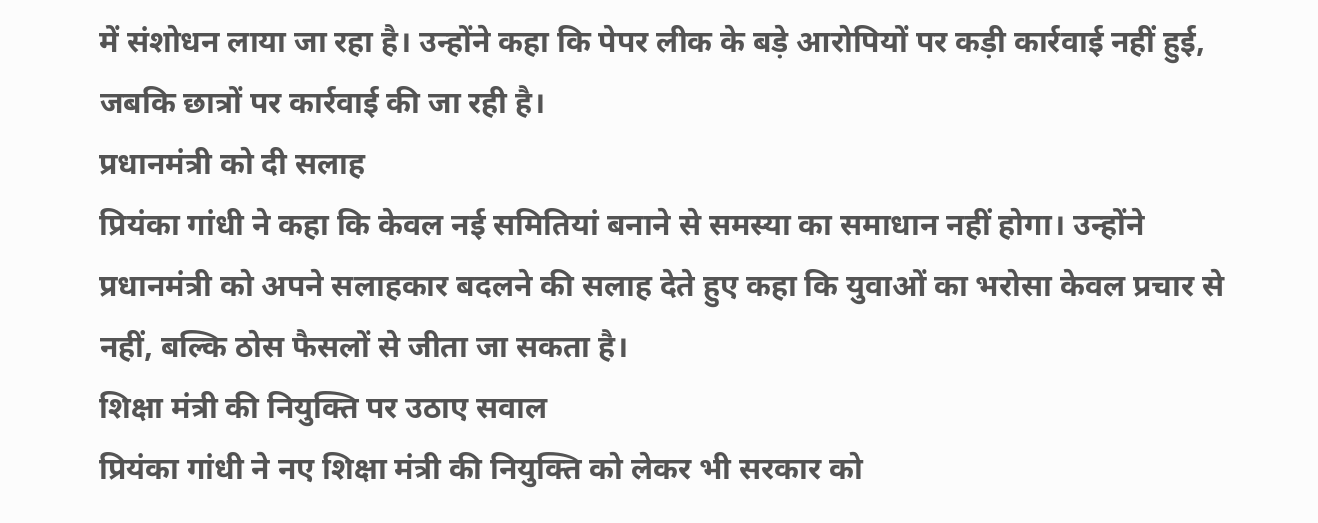में संशोधन लाया जा रहा है। उन्होंने कहा कि पेपर लीक के बड़े आरोपियों पर कड़ी कार्रवाई नहीं हुई, जबकि छात्रों पर कार्रवाई की जा रही है।
प्रधानमंत्री को दी सलाह
प्रियंका गांधी ने कहा कि केवल नई समितियां बनाने से समस्या का समाधान नहीं होगा। उन्होंने प्रधानमंत्री को अपने सलाहकार बदलने की सलाह देते हुए कहा कि युवाओं का भरोसा केवल प्रचार से नहीं, बल्कि ठोस फैसलों से जीता जा सकता है।
शिक्षा मंत्री की नियुक्ति पर उठाए सवाल
प्रियंका गांधी ने नए शिक्षा मंत्री की नियुक्ति को लेकर भी सरकार को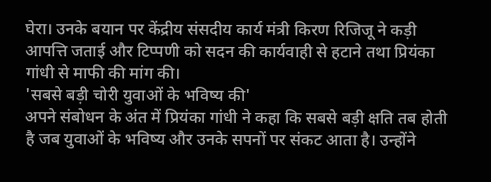घेरा। उनके बयान पर केंद्रीय संसदीय कार्य मंत्री किरण रिजिजू ने कड़ी आपत्ति जताई और टिप्पणी को सदन की कार्यवाही से हटाने तथा प्रियंका गांधी से माफी की मांग की।
'सबसे बड़ी चोरी युवाओं के भविष्य की'
अपने संबोधन के अंत में प्रियंका गांधी ने कहा कि सबसे बड़ी क्षति तब होती है जब युवाओं के भविष्य और उनके सपनों पर संकट आता है। उन्होंने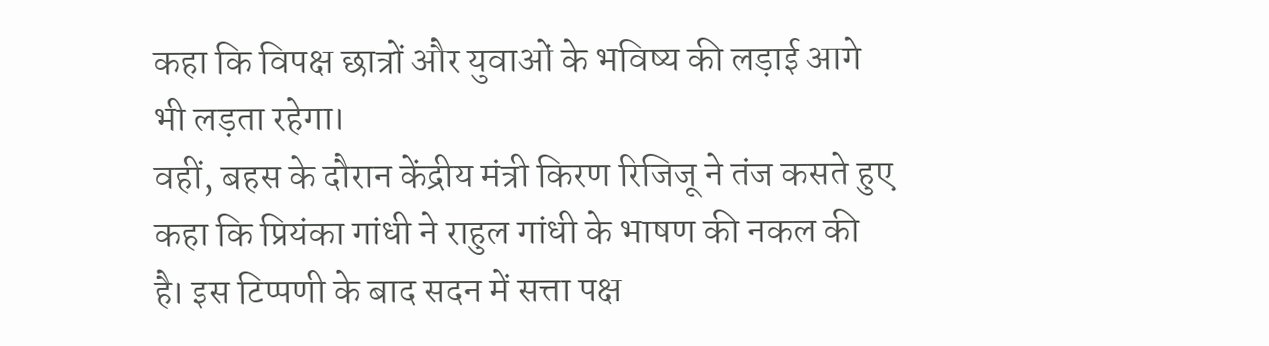कहा कि विपक्ष छात्रों और युवाओं के भविष्य की लड़ाई आगे भी लड़ता रहेगा।
वहीं, बहस के दौरान केंद्रीय मंत्री किरण रिजिजू ने तंज कसते हुए कहा कि प्रियंका गांधी ने राहुल गांधी के भाषण की नकल की है। इस टिप्पणी के बाद सदन में सत्ता पक्ष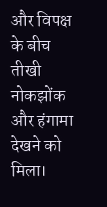और विपक्ष के बीच तीखी नोकझोंक और हंगामा देखने को मिला।